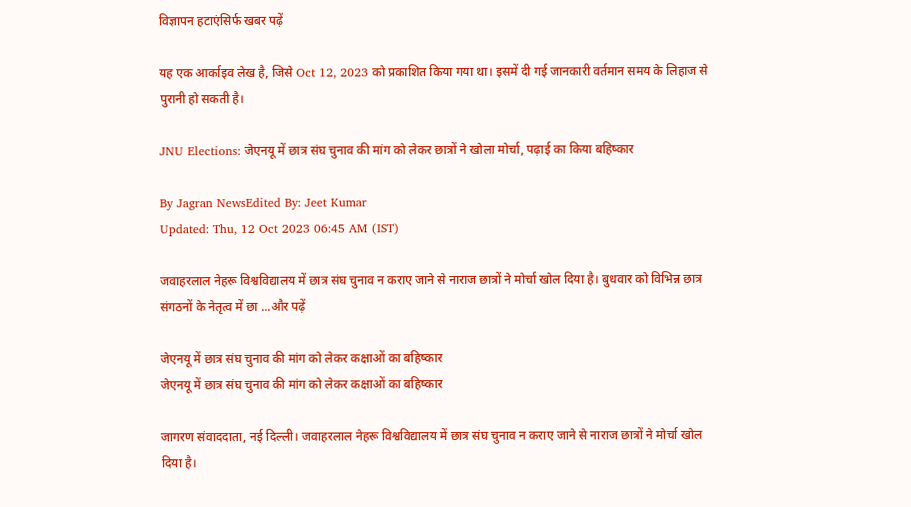विज्ञापन हटाएंसिर्फ खबर पढ़ें

यह एक आर्काइव लेख है, जिसे Oct 12, 2023 को प्रकाशित किया गया था। इसमें दी गई जानकारी वर्तमान समय के लिहाज से पुरानी हो सकती है।

JNU Elections: जेएनयू में छात्र संघ चुनाव की मांग को लेकर छात्रों ने खोला मोर्चा, पढ़ाई का किया बहिष्कार

By Jagran NewsEdited By: Jeet Kumar
Updated: Thu, 12 Oct 2023 06:45 AM (IST)

जवाहरलाल नेहरू विश्वविद्यालय में छात्र संघ चुनाव न कराए जाने से नाराज छात्रों ने मोर्चा खोल दिया है। बुधवार को विभिन्न छात्र संगठनों के नेतृत्व में छा ...और पढ़ें

जेएनयू में छात्र संघ चुनाव की मांग को लेकर कक्षाओं का बहिष्कार
जेएनयू में छात्र संघ चुनाव की मांग को लेकर कक्षाओं का बहिष्कार

जागरण संवाददाता, नई दिल्ली। जवाहरलाल नेहरू विश्वविद्यालय में छात्र संघ चुनाव न कराए जाने से नाराज छात्रों ने मोर्चा खोल दिया है।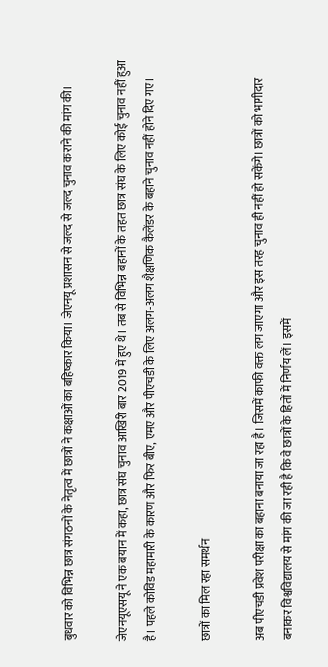बुधवार को विभिन्न छात्र संगठनों के नेतृत्व में छात्रों ने कक्षाओं का बहिष्कार किया। जेएनयू प्रशासन से जल्द से जल्द चुनाव कराने की मांग की।

जेएनयूएसयू ने एक बयान में कहा, छात्र संघ चुनाव आखिरी बार 2019 में हुए थे। तब से विभिन्न बहानों के तहत छात्र संघ के लिए कोई चुनाव नहीं हुआ है। पहले कोविड महामारी के कारण और फिर बीए, एमए और पीएचडी के लिए अलग-अलग शैक्षणिक कैलेंडर के बहाने चुनाव नहीं होने दिए गए।

छात्रों का मिल रहा समर्थन

अब पीएचडी प्रवेश परीक्षा का बहाना बनाया जा रहा है। जिसमें काफी वक्त लग जाएगा और इस तरह चुनाव ही नहीं हो सकेंगे। छात्रों को भागीदार बनाकर विश्वविद्यालय से मांग की जा रही है कि वे छात्रों के हितों में निर्णय लें। इसमें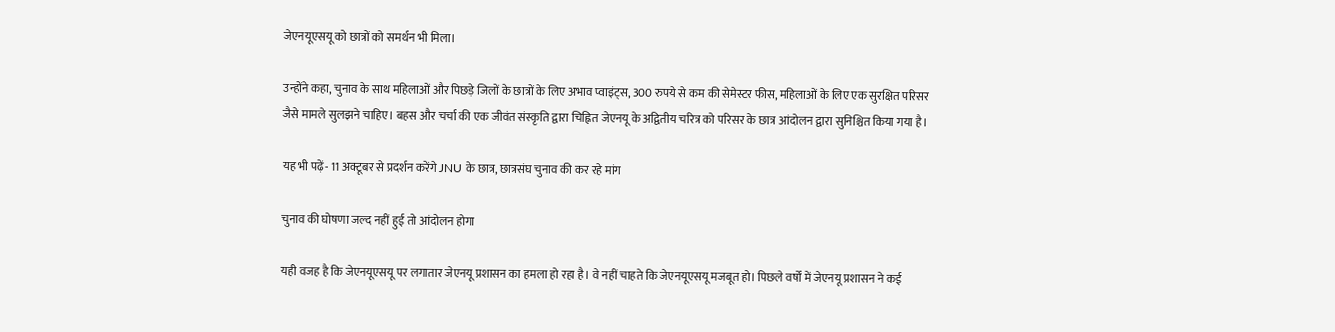जेएनयूएसयू को छात्रों को समर्थन भी मिला।

उन्होंने कहा, चुनाव के साथ महिलाओं और पिछड़े जिलों के छात्रों के लिए अभाव प्वाइंट्स, 300 रुपये से कम की सेमेस्टर फीस, महिलाओं के लिए एक सुरक्षित परिसर जैसे मामले सुलझने चाहिए। बहस और चर्चा की एक जीवंत संस्कृति द्वारा चिह्नित जेएनयू के अद्वितीय चरित्र को परिसर के छात्र आंदोलन द्वारा सुनिश्चित किया गया है।

यह भी पढ़ें- 11 अक्टूबर से प्रदर्शन करेंगे JNU के छात्र, छात्रसंघ चुनाव की कर रहे मांग

चुनाव की घोषणा जल्द नहीं हुई तो आंदोलन होगा

यही वजह है कि जेएनयूएसयू पर लगातार जेएनयू प्रशासन का हमला हो रहा है। वे नहीं चाहते कि जेएनयूएसयू मजबूत हो। पिछले वर्षों में जेएनयू प्रशासन ने कई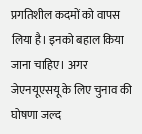प्रगतिशील कदमों को वापस लिया है। इनको बहाल किया जाना चाहिए। अगर जेएनयूएसयू के लिए चुनाव की घोषणा जल्द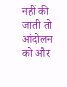नहीं की जाती तो आंदोलन को और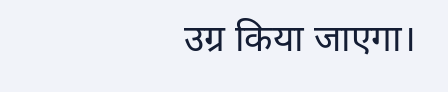उग्र किया जाएगा।